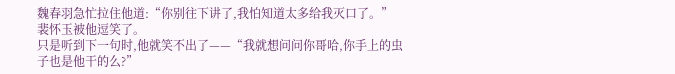魏春羽急忙拉住他道:“你别往下讲了,我怕知道太多给我灭口了。”
裴怀玉被他逗笑了。
只是听到下一句时,他就笑不出了——“我就想问问你哥哈,你手上的虫子也是他干的么?”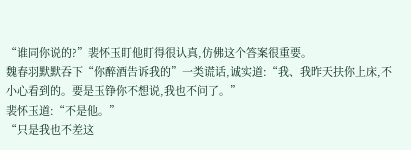“谁同你说的?”裴怀玉盯他盯得很认真,仿佛这个答案很重要。
魏春羽默默吞下“你醉酒告诉我的”一类谎话,诚实道:“我、我昨天扶你上床,不小心看到的。要是玉铮你不想说,我也不问了。”
裴怀玉道:“不是他。”
“只是我也不差这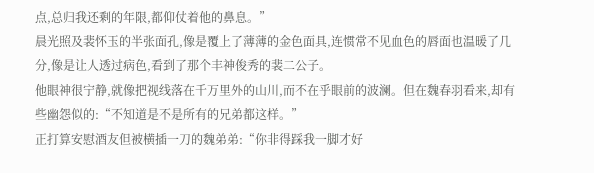点,总归我还剩的年限,都仰仗着他的鼻息。”
晨光照及裴怀玉的半张面孔,像是覆上了薄薄的金色面具,连惯常不见血色的唇面也温暖了几分,像是让人透过病色,看到了那个丰神俊秀的裴二公子。
他眼神很宁静,就像把视线落在千万里外的山川,而不在乎眼前的波澜。但在魏春羽看来,却有些幽怨似的:“不知道是不是所有的兄弟都这样。”
正打算安慰酒友但被横插一刀的魏弟弟:“你非得踩我一脚才好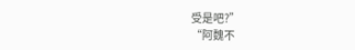受是吧?”
“阿魏不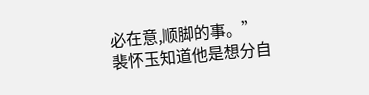必在意,顺脚的事。”
裴怀玉知道他是想分自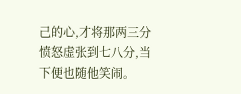己的心,才将那两三分愤怒虚张到七八分,当下便也随他笑闹。